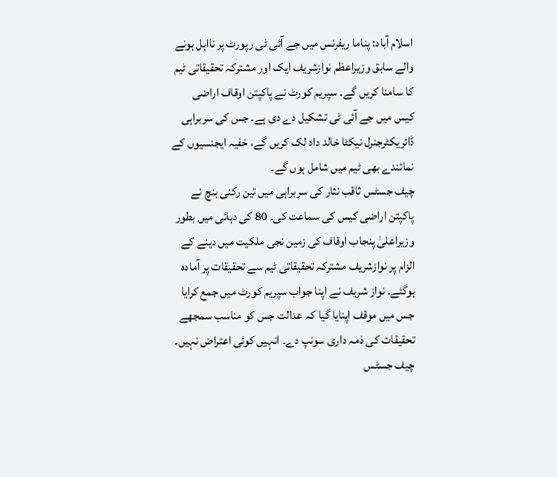اسلام آباد: پناما ریفرنس میں جے آئی ٹی رپورٹ پر نااہل ہونے والے سابق وزیراعظم نوازشریف ایک اور مشترکہ تحقیقاتی ٹیم کا سامنا کریں گے۔ سپریم کورٹ نے پاکپتن اوقاف اراضی کیس میں جے آئی ٹی تشکیل دے دی ہے۔ جس کی سربراہی ڈائریکٹرجنرل نیکٹا خالد داد لک کریں گے، خفیہ ایجنسیوں کے نمائندے بھی ٹیم میں شامل ہوں گے۔
چیف جسٹس ثاقب نثار کی سربراہی میں تین رکنی بنچ نے پاکپتن اراضی کیس کی سماعت کی۔ 80 کی دہائی میں بطور وزیراعلیٰ پنجاب اوقاف کی زمین نجی ملکیت میں دینے کے الزام پر نوازشریف مشترکہ تحقیقاتی ٹیم سے تحقیقات پر آمادہ ہوگئے۔ نواز شریف نے اپنا جواب سپریم کورٹ میں جمع کرایا جس میں موقف اپنایا گیا کہ عدالت جس کو مناسب سمجھے تحقیقات کی ذمہ داری سونپ دے۔ انہیں کوئی اعتراض نہیں۔
چیف جسٹس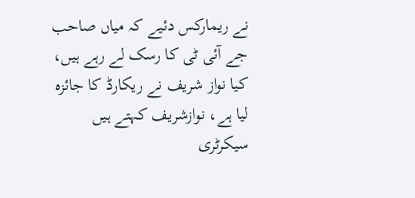نے ریمارکس دئیے کہ میاں صاحب جے آئی ٹی کا رسک لے رہے ہیں، کیا نواز شریف نے ریکارڈ کا جائزہ لیا ہے، نوازشریف کہتے ہیں سیکرٹری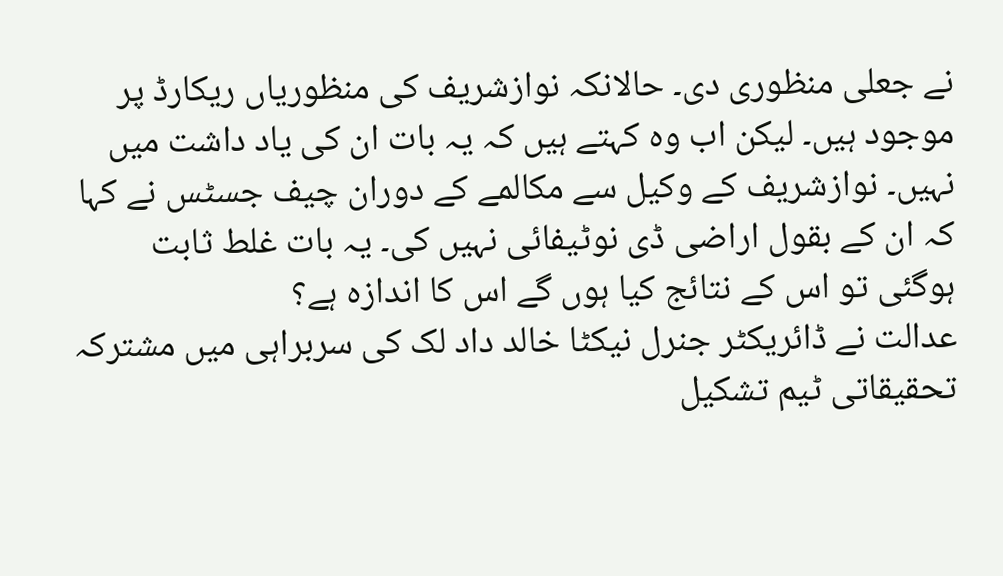نے جعلی منظوری دی۔ حالانکہ نوازشریف کی منظوریاں ریکارڈ پر موجود ہیں۔ لیکن اب وہ کہتے ہیں کہ یہ بات ان کی یاد داشت میں نہیں۔ نوازشریف کے وکیل سے مکالمے کے دوران چیف جسٹس نے کہا کہ ان کے بقول اراضی ڈی نوٹیفائی نہیں کی۔ یہ بات غلط ثابت ہوگئی تو اس کے نتائج کیا ہوں گے اس کا اندازہ ہے؟
عدالت نے ڈائریکٹر جنرل نیکٹا خالد داد لک کی سربراہی میں مشترکہ تحقیقاتی ٹیم تشکیل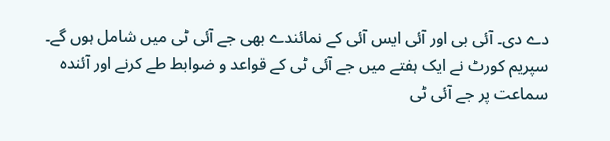دے دی۔ آئی بی اور آئی ایس آئی کے نمائندے بھی جے آئی ٹی میں شامل ہوں گے۔ سپریم کورٹ نے ایک ہفتے میں جے آئی ٹی کے قواعد و ضوابط طے کرنے اور آئندہ سماعت پر جے آئی ٹی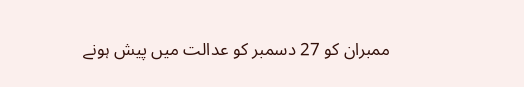ممبران کو 27 دسمبر کو عدالت میں پیش ہونے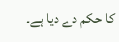کا حکم دے دیا ہے۔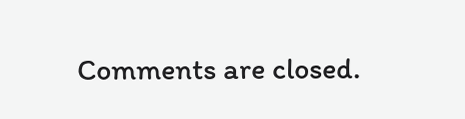Comments are closed.